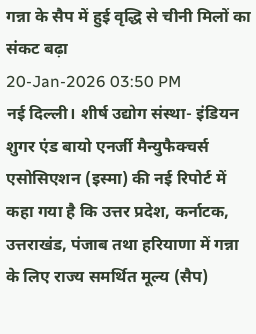गन्ना के सैप में हुई वृद्धि से चीनी मिलों का संकट बढ़ा
20-Jan-2026 03:50 PM
नई दिल्ली। शीर्ष उद्योग संस्था- इंडियन शुगर एंड बायो एनर्जी मैन्युफैक्चर्स एसोसिएशन (इस्मा) की नई रिपोर्ट में कहा गया है कि उत्तर प्रदेश, कर्नाटक, उत्तराखंड, पंजाब तथा हरियाणा में गन्ना के लिए राज्य समर्थित मूल्य (सैप)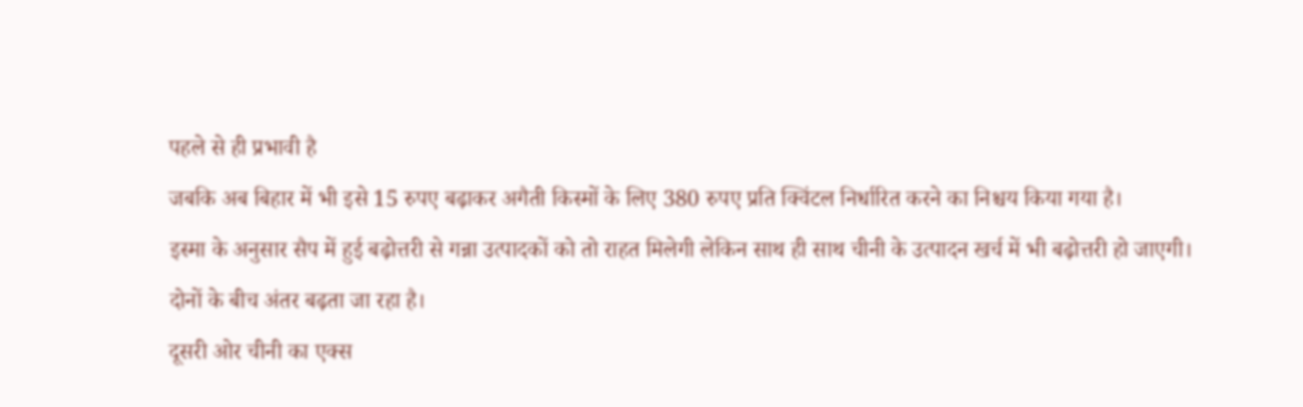पहले से ही प्रभावी है
जबकि अब बिहार में भी इसे 15 रुपए बढ़ाकर अगैती किस्मों के लिए 380 रुपए प्रति क्विंटल निर्धारित करने का निश्चय किया गया है।
इस्मा के अनुसार सैप में हुई बढ़ोत्तरी से गन्ना उत्पादकों को तो राहत मिलेगी लेकिन साथ ही साथ चीनी के उत्पादन खर्च में भी बढ़ोत्तरी हो जाएगी। दोनों के बीच अंतर बढ़ता जा रहा है।
दूसरी ओर चीनी का एक्स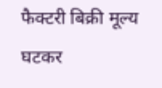फैक्टरी बिक्री मूल्य घटकर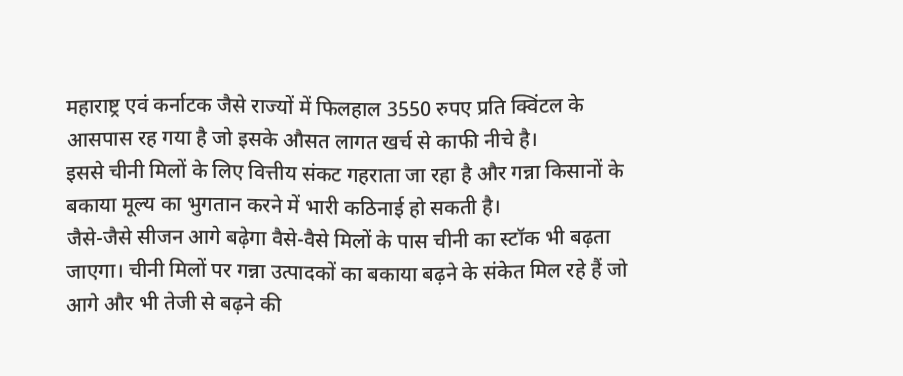महाराष्ट्र एवं कर्नाटक जैसे राज्यों में फिलहाल 3550 रुपए प्रति क्विंटल के आसपास रह गया है जो इसके औसत लागत खर्च से काफी नीचे है।
इससे चीनी मिलों के लिए वित्तीय संकट गहराता जा रहा है और गन्ना किसानों के बकाया मूल्य का भुगतान करने में भारी कठिनाई हो सकती है।
जैसे-जैसे सीजन आगे बढ़ेगा वैसे-वैसे मिलों के पास चीनी का स्टॉक भी बढ़ता जाएगा। चीनी मिलों पर गन्ना उत्पादकों का बकाया बढ़ने के संकेत मिल रहे हैं जो आगे और भी तेजी से बढ़ने की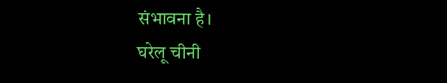संभावना है।
घरेलू चीनी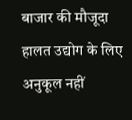बाजार की मौजूदा हालत उद्योग के लिए अनुकूल नहीं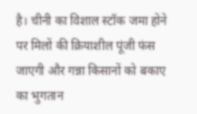है। चीनी का विशाल स्टॉक जमा होने पर मिलों की क्रियाशील पूंजी फंस जाएगी और गन्ना किसानों को बकाए का भुगतान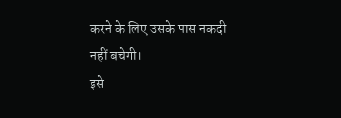करने के लिए उसके पास नकदी नहीं बचेगी।
इसे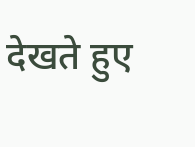देखते हुए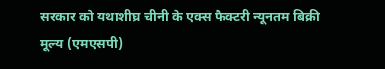सरकार को यथाशीघ्र चीनी के एक्स फैक्टरी न्यूनतम बिक्री मूल्य (एमएसपी)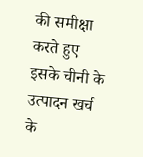की समीक्षा करते हुए इसके चीनी के उत्पादन खर्च के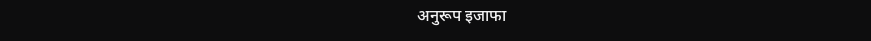अनुरूप इजाफा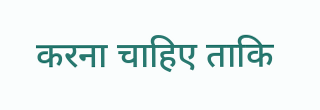करना चाहिए ताकि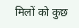मिलों को कुछ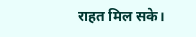राहत मिल सके।